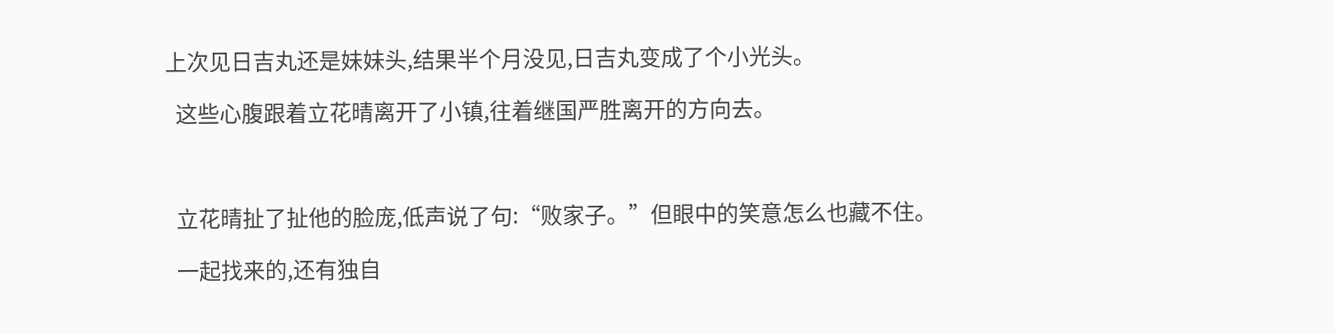上次见日吉丸还是妹妹头,结果半个月没见,日吉丸变成了个小光头。

  这些心腹跟着立花晴离开了小镇,往着继国严胜离开的方向去。



  立花晴扯了扯他的脸庞,低声说了句:“败家子。”但眼中的笑意怎么也藏不住。

  一起找来的,还有独自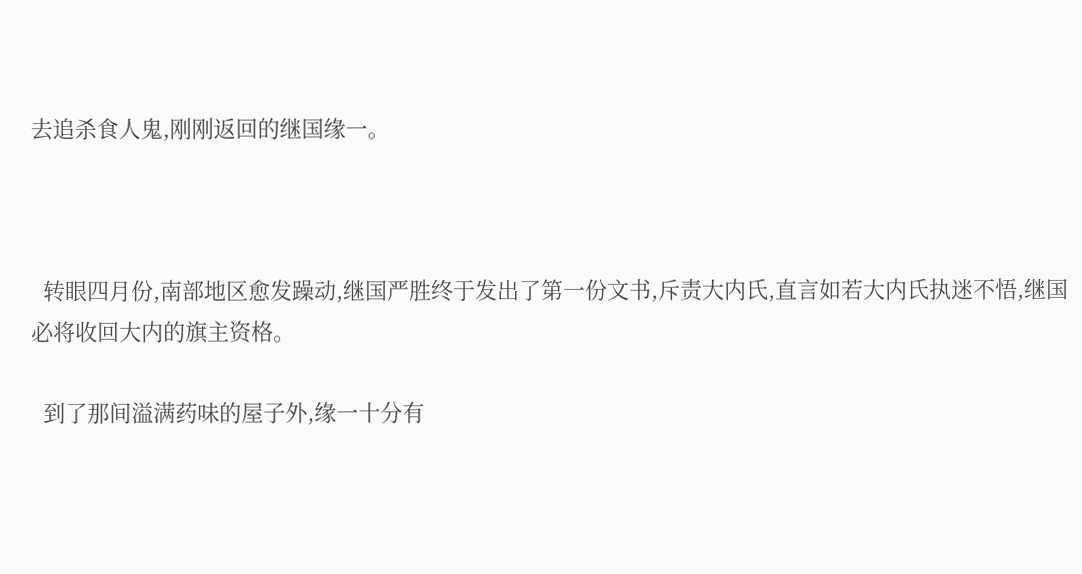去追杀食人鬼,刚刚返回的继国缘一。



  转眼四月份,南部地区愈发躁动,继国严胜终于发出了第一份文书,斥责大内氏,直言如若大内氏执迷不悟,继国必将收回大内的旗主资格。

  到了那间溢满药味的屋子外,缘一十分有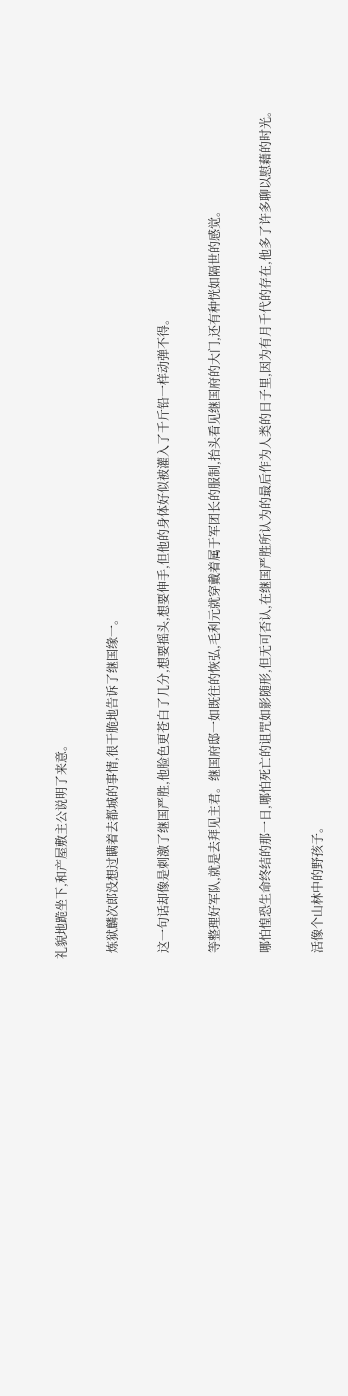礼貌地跪坐下,和产屋敷主公说明了来意。

  炼狱麟次郎没想过瞒着去都城的事情,很干脆地告诉了继国缘一。

  这一句话却像是刺激了继国严胜,他脸色更苍白了几分,想要摇头,想要伸手,但他的身体好似被灌入了千斤铅一样动弹不得。

  等整理好军队,就是去拜见主君。继国府邸一如既往的恢弘,毛利元就穿戴着属于军团长的服制,抬头看见继国府的大门,还有种恍如隔世的感觉。

  哪怕惶恐生命终结的那一日,哪怕死亡的诅咒如影随形,但无可否认,在继国严胜所认为的最后作为人类的日子里,因为有月千代的存在,他多了许多聊以慰藉的时光。

  活像个山林中的野孩子。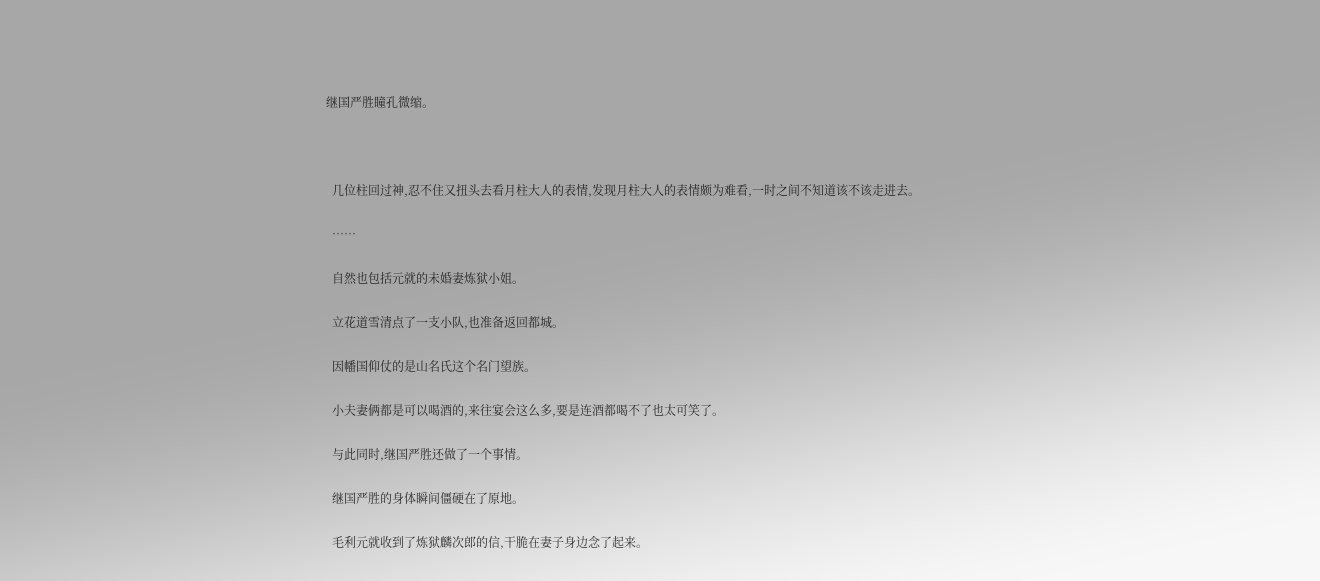继国严胜瞳孔微缩。



  几位柱回过神,忍不住又扭头去看月柱大人的表情,发现月柱大人的表情颇为难看,一时之间不知道该不该走进去。

  ……

  自然也包括元就的未婚妻炼狱小姐。

  立花道雪清点了一支小队,也准备返回都城。

  因幡国仰仗的是山名氏这个名门望族。

  小夫妻俩都是可以喝酒的,来往宴会这么多,要是连酒都喝不了也太可笑了。

  与此同时,继国严胜还做了一个事情。

  继国严胜的身体瞬间僵硬在了原地。

  毛利元就收到了炼狱麟次郎的信,干脆在妻子身边念了起来。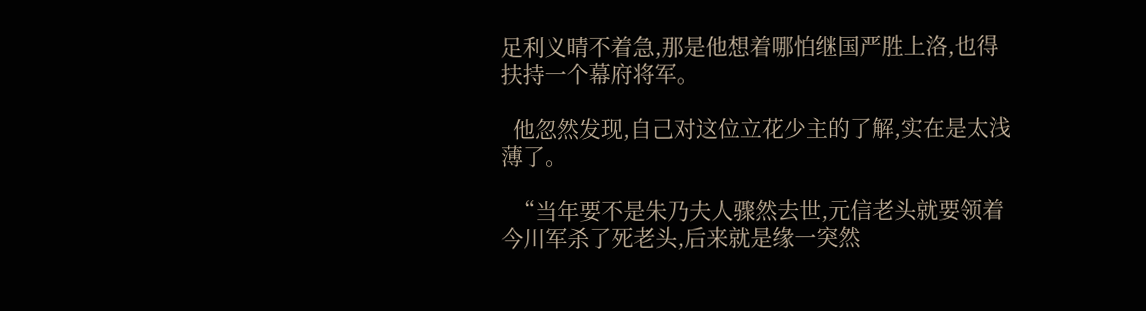足利义晴不着急,那是他想着哪怕继国严胜上洛,也得扶持一个幕府将军。

  他忽然发现,自己对这位立花少主的了解,实在是太浅薄了。

  “当年要不是朱乃夫人骤然去世,元信老头就要领着今川军杀了死老头,后来就是缘一突然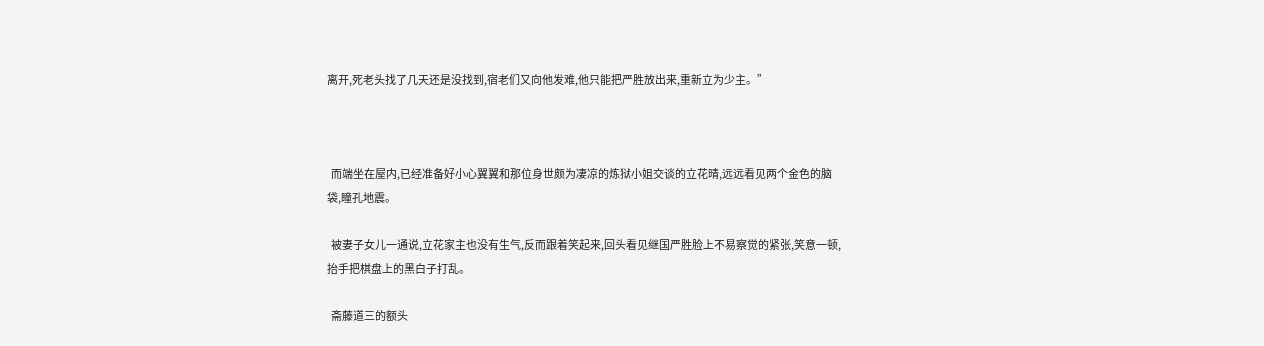离开,死老头找了几天还是没找到,宿老们又向他发难,他只能把严胜放出来,重新立为少主。”



  而端坐在屋内,已经准备好小心翼翼和那位身世颇为凄凉的炼狱小姐交谈的立花晴,远远看见两个金色的脑袋,瞳孔地震。

  被妻子女儿一通说,立花家主也没有生气,反而跟着笑起来,回头看见继国严胜脸上不易察觉的紧张,笑意一顿,抬手把棋盘上的黑白子打乱。

  斋藤道三的额头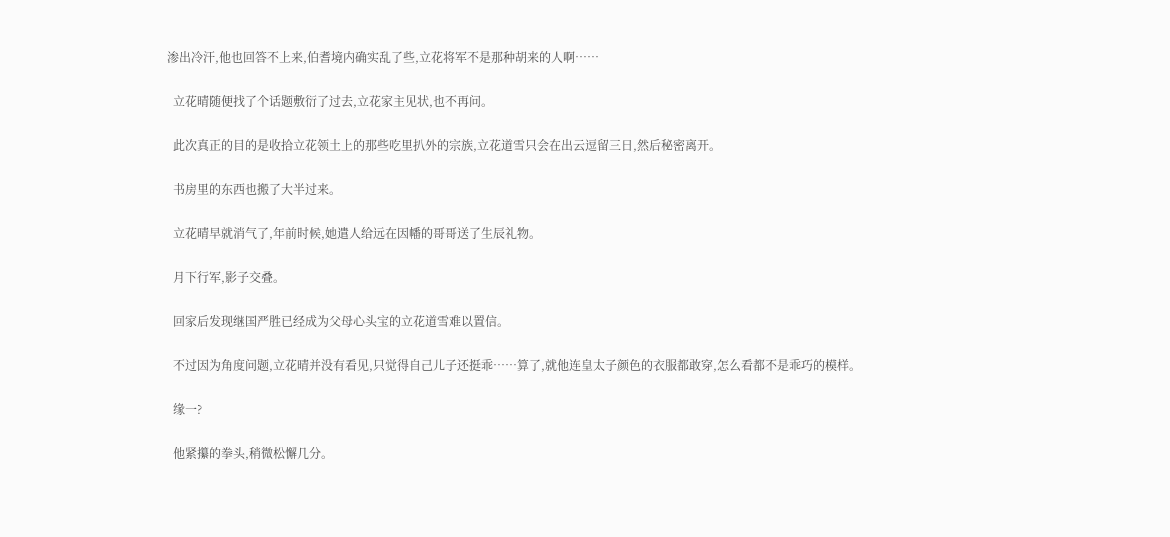渗出冷汗,他也回答不上来,伯耆境内确实乱了些,立花将军不是那种胡来的人啊……

  立花晴随便找了个话题敷衍了过去,立花家主见状,也不再问。

  此次真正的目的是收拾立花领土上的那些吃里扒外的宗族,立花道雪只会在出云逗留三日,然后秘密离开。

  书房里的东西也搬了大半过来。

  立花晴早就消气了,年前时候,她遣人给远在因幡的哥哥送了生辰礼物。

  月下行军,影子交叠。

  回家后发现继国严胜已经成为父母心头宝的立花道雪难以置信。

  不过因为角度问题,立花晴并没有看见,只觉得自己儿子还挺乖……算了,就他连皇太子颜色的衣服都敢穿,怎么看都不是乖巧的模样。

  缘一?

  他紧攥的拳头,稍微松懈几分。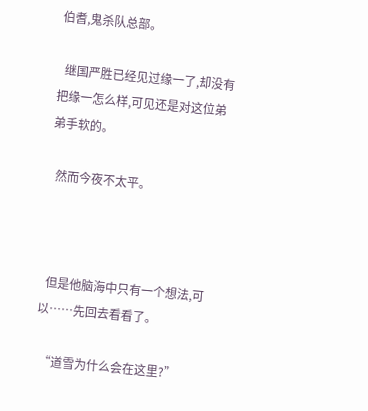伯耆,鬼杀队总部。

  继国严胜已经见过缘一了,却没有把缘一怎么样,可见还是对这位弟弟手软的。

  然而今夜不太平。



  但是他脑海中只有一个想法,可以……先回去看看了。

  “道雪为什么会在这里?”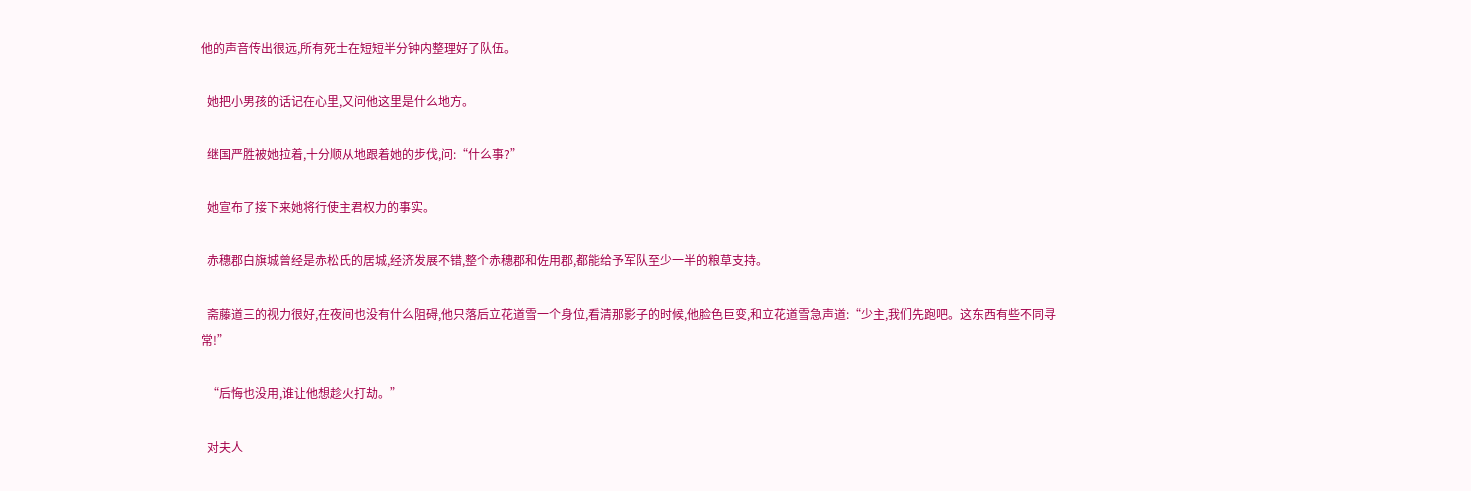他的声音传出很远,所有死士在短短半分钟内整理好了队伍。

  她把小男孩的话记在心里,又问他这里是什么地方。

  继国严胜被她拉着,十分顺从地跟着她的步伐,问:“什么事?”

  她宣布了接下来她将行使主君权力的事实。

  赤穗郡白旗城曾经是赤松氏的居城,经济发展不错,整个赤穗郡和佐用郡,都能给予军队至少一半的粮草支持。

  斋藤道三的视力很好,在夜间也没有什么阻碍,他只落后立花道雪一个身位,看清那影子的时候,他脸色巨变,和立花道雪急声道:“少主,我们先跑吧。这东西有些不同寻常!”

  “后悔也没用,谁让他想趁火打劫。”

  对夫人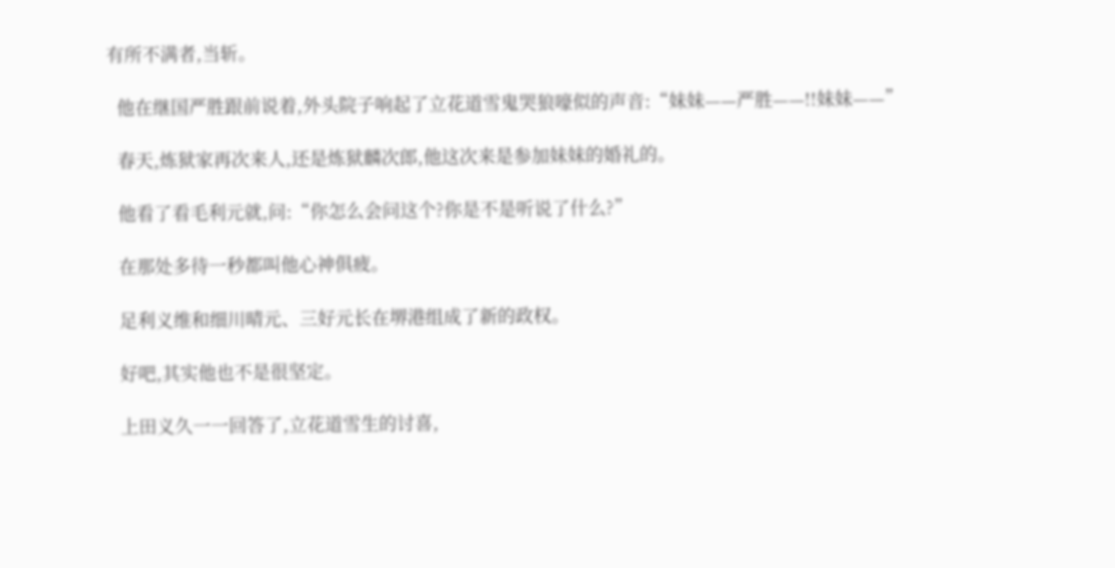有所不满者,当斩。

  他在继国严胜跟前说着,外头院子响起了立花道雪鬼哭狼嚎似的声音:“妹妹——严胜——!!妹妹——”

  春天,炼狱家再次来人,还是炼狱麟次郎,他这次来是参加妹妹的婚礼的。

  他看了看毛利元就,问:“你怎么会问这个?你是不是听说了什么?”

  在那处多待一秒都叫他心神俱疲。

  足利义维和细川晴元、三好元长在堺港组成了新的政权。

  好吧,其实他也不是很坚定。

  上田义久一一回答了,立花道雪生的讨喜,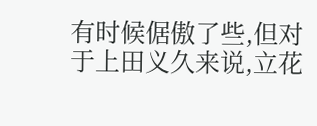有时候倨傲了些,但对于上田义久来说,立花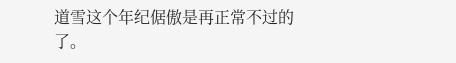道雪这个年纪倨傲是再正常不过的了。